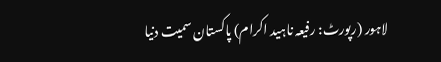لاہور (رپورٹ: رفیعہ ناہید اکرام) پاکستان سمیت دنیا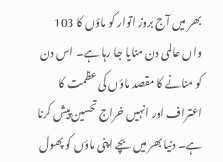بھر میں آج بروز اتوار کو ماؤں کا 103 واں عالمی دن منایا جا رہا ہے۔ اس دن کو منانے کا مقصد ماؤں کی عظمت کا اعتراف اور انہیں خراج تحسین پیش کرنا ہے۔ دنیا بھر میں بچے اپنی ماؤں کو پھول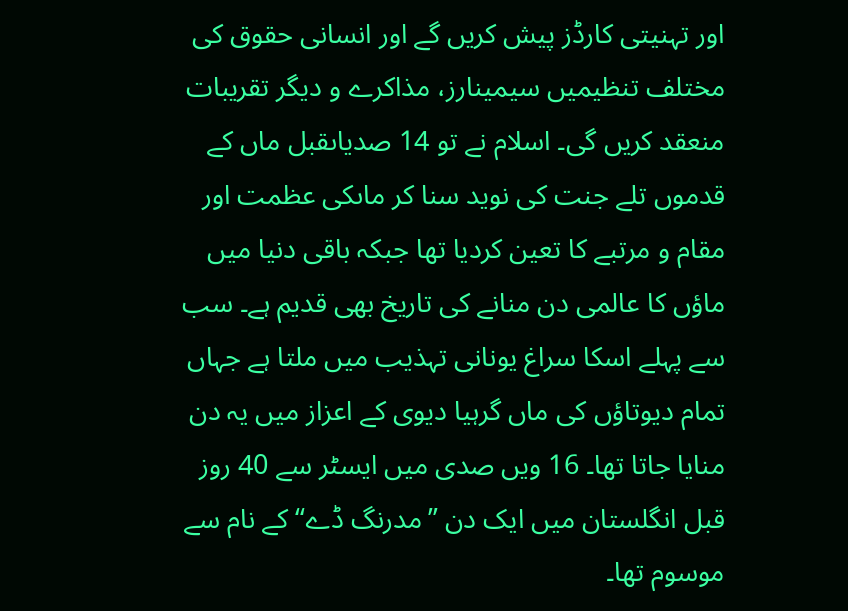اور تہنیتی کارڈز پیش کریں گے اور انسانی حقوق کی مختلف تنظیمیں سیمینارز، مذاکرے و دیگر تقریبات منعقد کریں گی۔ اسلام نے تو 14 صدیاںقبل ماں کے قدموں تلے جنت کی نوید سنا کر ماںکی عظمت اور مقام و مرتبے کا تعین کردیا تھا جبکہ باقی دنیا میں ماؤں کا عالمی دن منانے کی تاریخ بھی قدیم ہے۔ سب سے پہلے اسکا سراغ یونانی تہذیب میں ملتا ہے جہاں تمام دیوتاؤں کی ماں گرہیا دیوی کے اعزاز میں یہ دن منایا جاتا تھا۔ 16 ویں صدی میں ایسٹر سے 40 روز قبل انگلستان میں ایک دن ’’مدرنگ ڈے‘‘ کے نام سے موسوم تھا۔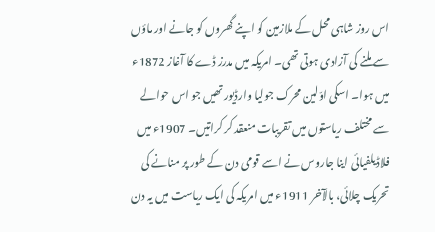اس روز شاہی محل کے ملازمین کو اپنے گھروں کو جانے اور ماؤں سے ملنے کی آزادی ہوتی تھی۔ امریکہ میں مدرز ڈے کا آغاز 1872ء میں ہوا۔ اسکی اوّلین محرک جولیا وارڈیور تھیں جو اس حوالے سے مختلف ریاستوں میں تقریبات منعقد کر کراتیں۔ 1907ء میں فلاڈیلفیائی اینا جاروس نے اسے قومی دن کے طور پر منانے کی تحریک چلائی، بالآخر 1911ء میں امریکہ کی ایک ریاست میں یہ دن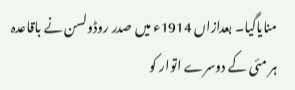منایاگیا۔ بعدازاں 1914ء میں صدر روڈولسن نے باقاعدہ ہر مئی کے دوسرے اتوار کو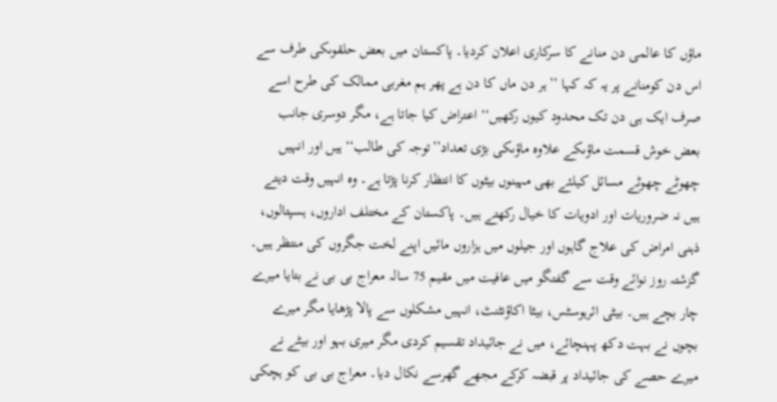ماؤں کا عالمی دن منانے کا سرکاری اعلان کردیا۔ پاکستان میں بعض حلقوںکی طرف سے اس دن کومنانے پر یہ کہ کہا ’’ہر دن ماں کا دن ہے پھر ہم مغربی ممالک کی طرح اسے صرف ایک ہی دن تک محدود کیوں رکھیں‘‘ اعتراض کیا جاتا ہے، مگر دوسری جانب بعض خوش قسمت ماؤںکے علاوہ ماؤںکی بڑی تعداد’’توجہ کی طالب‘‘ ہیں اور انہیں چھوٹے چھوٹے مسائل کیلئے بھی مہینوں بیٹوں کا انتظار کرنا پڑتا ہے۔ وہ انہیں وقت دیتے ہیں نہ ضروریات اور ادویات کا خیال رکھتے ہیں۔ پاکستان کے مختلف اداروں، ہسپتالوں، ذہنی امراض کی علاج گاہوں اور جیلوں میں ہزاروں مائیں اپنے لخت جگروں کی منتظر ہیں۔ گزشتہ روز نوائے وقت سے گفتگو میں عافیت میں مقیم 75 سالہ معراج بی بی نے بتایا میرے چار بچے ہیں۔ بیٹی ائرہوسٹس، بیٹا اکاؤنٹنٹ، انہیں مشکلوں سے پالا پڑھایا مگر میرے بچوں نے بہت دکھ پہنچائے، میں نے جائیداد تقسیم کردی مگر میری بہو اور بیٹے نے میرے حصے کی جائیداد پر قبضہ کرکے مجھے گھرسے نکال دیا۔ معراج بی بی کو ہچکی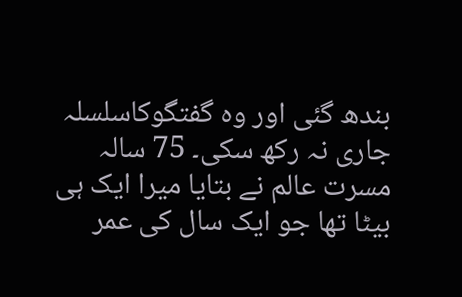بندھ گئی اور وہ گفتگوکاسلسلہ جاری نہ رکھ سکی۔ 75 سالہ مسرت عالم نے بتایا میرا ایک ہی بیٹا تھا جو ایک سال کی عمر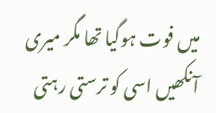میں فوت ہوگیا تھا مگر میری آنکھیں اسی کو ترستی رہتی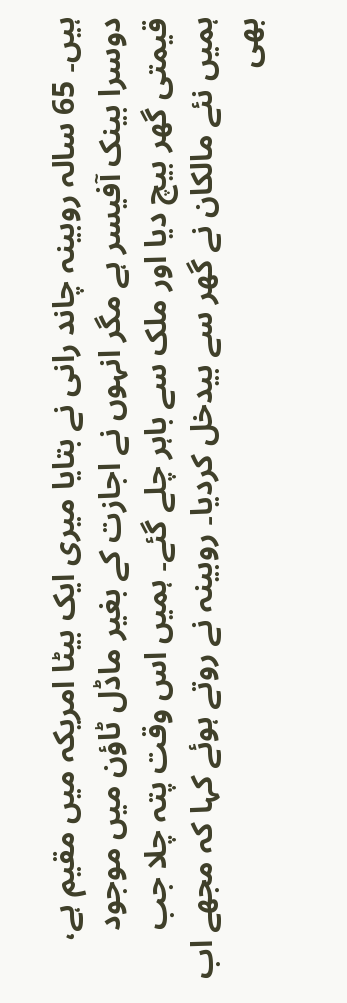ہیں۔ 65 سالہ روبینہ چاند رانی نے بتایا میری ایک بیٹا امریکہ میں مقیم ہے، دوسرا بینک آفیسر ہے مگر انہوں نے اجازت کے بغیر ماڈل ٹاؤن میں موجود قیمتی گھر بیچ دیا اور ملک سے باہر چلے گئے۔ ہمیں اس وقت پتہ چلا جب ہمیں نئے مالکان نے گھر سے بیدخل کردیا۔ روبینہ نے روتے ہوئے کہا کہ مجھے اب بھی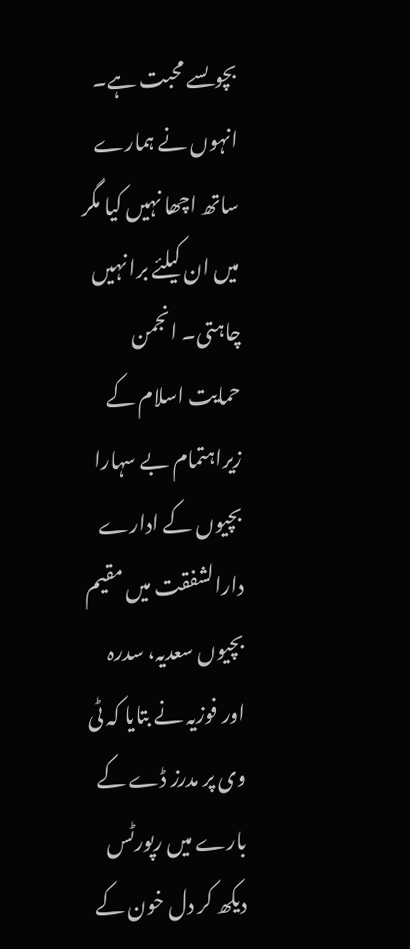بچوںسے محبت ہے۔ انہوں نے ہمارے ساتھ اچھا نہیں کیا مگر میں ان کیلئے برا نہیں چاہتی۔ انجمن حمایت اسلام کے زیراہتمام بے سہارا بچیوں کے ادارے دارالشفقت میں مقیم بچیوں سعدیہ، سدرہ اور فوزیہ نے بتایا کہ ٹی وی پر مدرز ڈے کے بارے میں رپورٹس دیکھ کر دل خون کے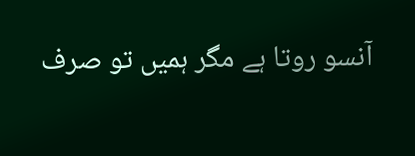آنسو روتا ہے مگر ہمیں تو صرف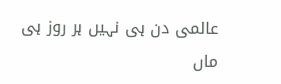عالمی دن ہی نہیں ہر روز ہی ماں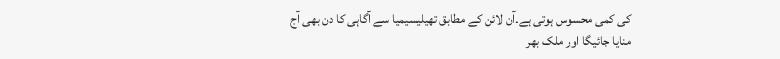کی کمی محسوس ہوتی ہے۔آن لائن کے مطابق تھیلیسیمیا سے آگاہی کا دن بھی آج منایا جائیگا اور ملک بھر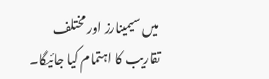میں سیمینارز اور مختلف تقاریب کا اہتمام کیا جائیگا۔